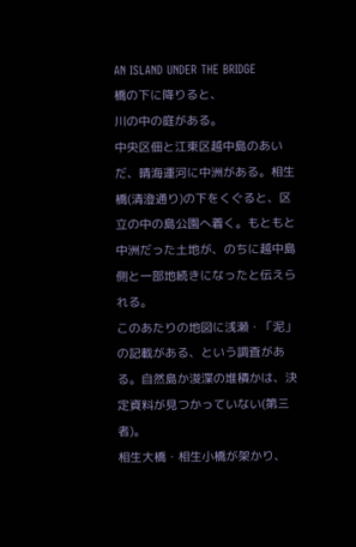AN ISLAND UNDER THE BRIDGE
橋の下に降りると、
川の中の庭がある。
中央区佃と江東区越中島のあいだ、晴海運河に中洲がある。相生橋(清澄通り)の下をくぐると、区立の中の島公園へ着く。もともと中洲だった土地が、のちに越中島側と一部地続きになったと伝えられる。
このあたりの地図に浅瀬・「泥」の記載がある、という調査がある。自然島か浚渫の堆積かは、決定資料が見つかっていない(第三者)。
相生大橋・相生小橋が架かり、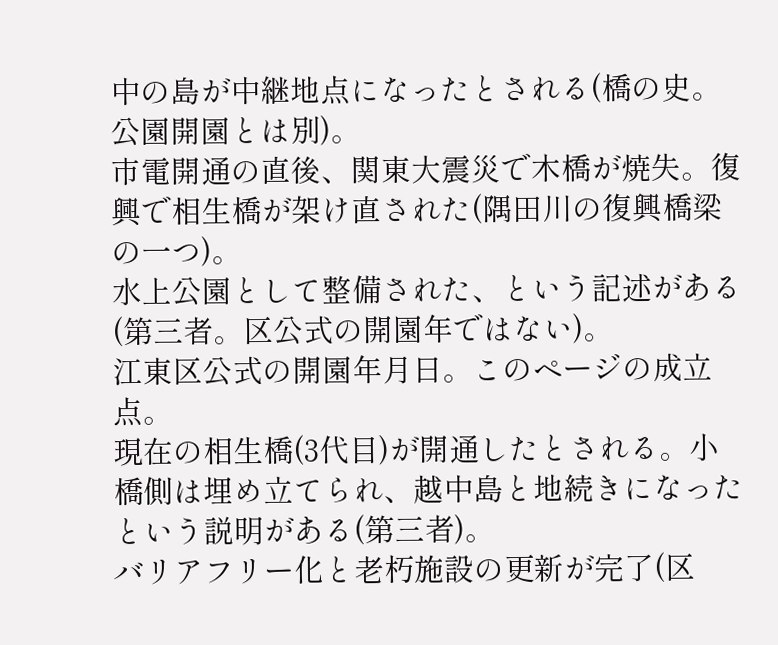中の島が中継地点になったとされる(橋の史。公園開園とは別)。
市電開通の直後、関東大震災で木橋が焼失。復興で相生橋が架け直された(隅田川の復興橋梁の一つ)。
水上公園として整備された、という記述がある(第三者。区公式の開園年ではない)。
江東区公式の開園年月日。このページの成立点。
現在の相生橋(3代目)が開通したとされる。小橋側は埋め立てられ、越中島と地続きになったという説明がある(第三者)。
バリアフリー化と老朽施設の更新が完了(区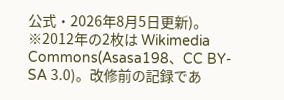公式・2026年8月5日更新)。
※2012年の2枚は Wikimedia Commons(Asasa198、CC BY-SA 3.0)。改修前の記録であ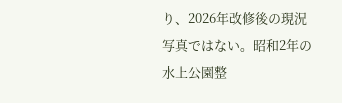り、2026年改修後の現況写真ではない。昭和2年の水上公園整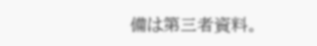備は第三者資料。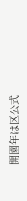開園年は区公式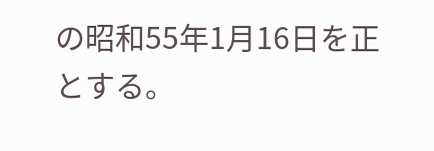の昭和55年1月16日を正とする。